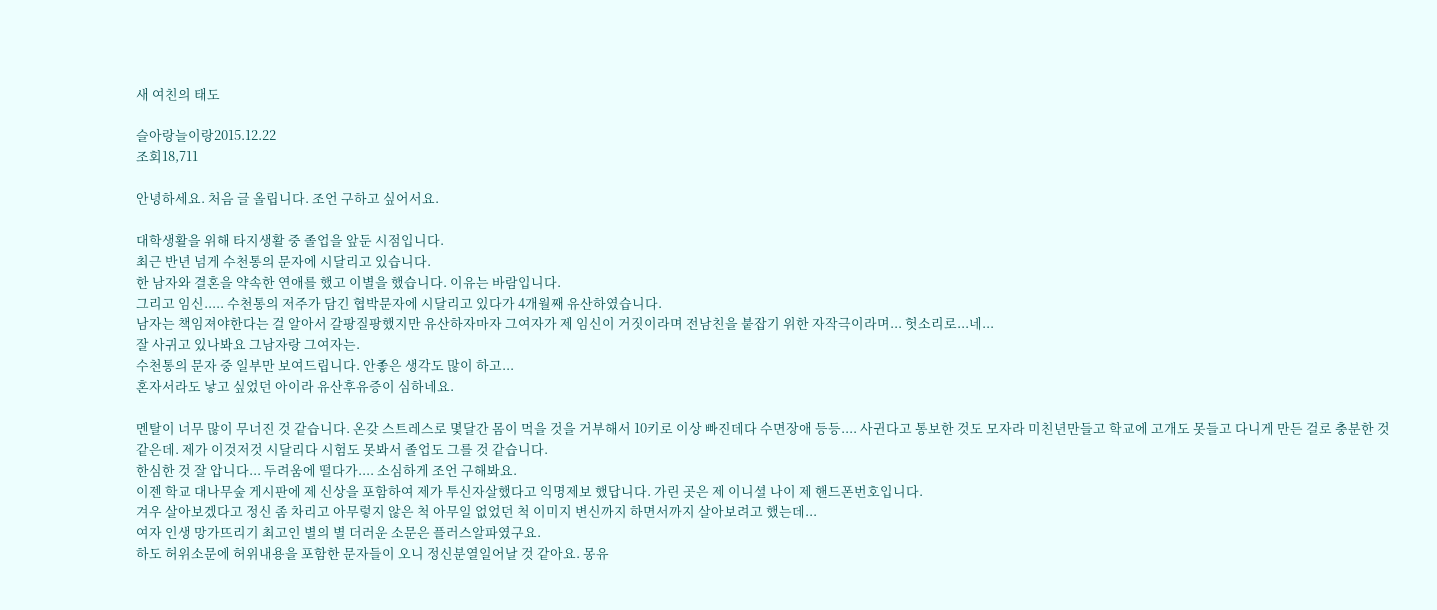새 여친의 태도

슬아랑늘이랑2015.12.22
조회18,711

안녕하세요. 처음 글 올립니다. 조언 구하고 싶어서요.

대학생활을 위해 타지생활 중 졸업을 앞둔 시점입니다.
최근 반년 넘게 수천통의 문자에 시달리고 있습니다.
한 남자와 결혼을 약속한 연애를 했고 이별을 했습니다. 이유는 바람입니다.
그리고 임신..... 수천통의 저주가 담긴 협박문자에 시달리고 있다가 4개월째 유산하였습니다.
남자는 책임져야한다는 걸 알아서 갈팡질팡했지만 유산하자마자 그여자가 제 임신이 거짓이라며 전남친을 붙잡기 위한 자작극이라며... 헛소리로...네...
잘 사귀고 있나봐요 그남자랑 그여자는.
수천통의 문자 중 일부만 보여드립니다. 안좋은 생각도 많이 하고...
혼자서라도 낳고 싶었던 아이라 유산후유증이 심하네요.

멘탈이 너무 많이 무너진 것 같습니다. 온갖 스트레스로 몇달간 몸이 먹을 것을 거부해서 10키로 이상 빠진데다 수면장애 등등.... 사귄다고 통보한 것도 모자라 미친년만들고 학교에 고개도 못들고 다니게 만든 걸로 충분한 것 같은데. 제가 이것저것 시달리다 시험도 못봐서 졸업도 그를 것 같습니다.
한심한 것 잘 압니다... 두려움에 떨다가.... 소심하게 조언 구해봐요.
이젠 학교 대나무숲 게시판에 제 신상을 포함하여 제가 투신자살했다고 익명제보 했답니다. 가린 곳은 제 이니셜 나이 제 핸드폰번호입니다.
겨우 살아보겠다고 정신 좀 차리고 아무렇지 않은 척 아무일 없었던 척 이미지 변신까지 하면서까지 살아보려고 했는데...
여자 인생 망가뜨리기 최고인 별의 별 더러운 소문은 플러스알파였구요.
하도 허위소문에 허위내용을 포함한 문자들이 오니 정신분열일어날 것 같아요. 몽유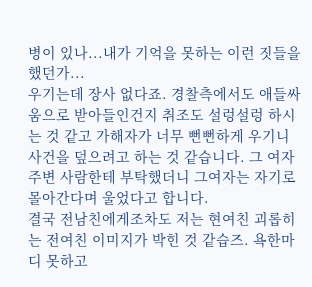병이 있나...내가 기억을 못하는 이런 짓들을 했던가...
우기는데 장사 없다죠. 경찰측에서도 애들싸움으로 받아들인건지 취조도 설렁설렁 하시는 것 같고 가해자가 너무 뻔뻔하게 우기니 사건을 덮으려고 하는 것 같습니다. 그 여자 주변 사람한테 부탁했더니 그여자는 자기로 몰아간다며 울었다고 합니다.
결국 전남친에게조차도 저는 현여친 괴롭히는 전여친 이미지가 박힌 것 같습즈. 욕한마디 못하고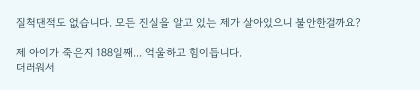질척댄적도 없습니다. 모든 진실을 알고 있는 제가 살아있으니 불안한걸까요?

제 아이가 죽은지 188일째... 억울하고 힘이듭니다.
더러워서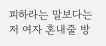피하라는 말보다는 저 여자 혼내줄 방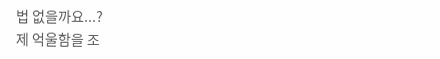법 없을까요...?
제 억울함을 조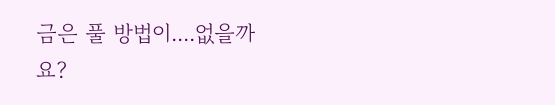금은 풀 방법이....없을까요?